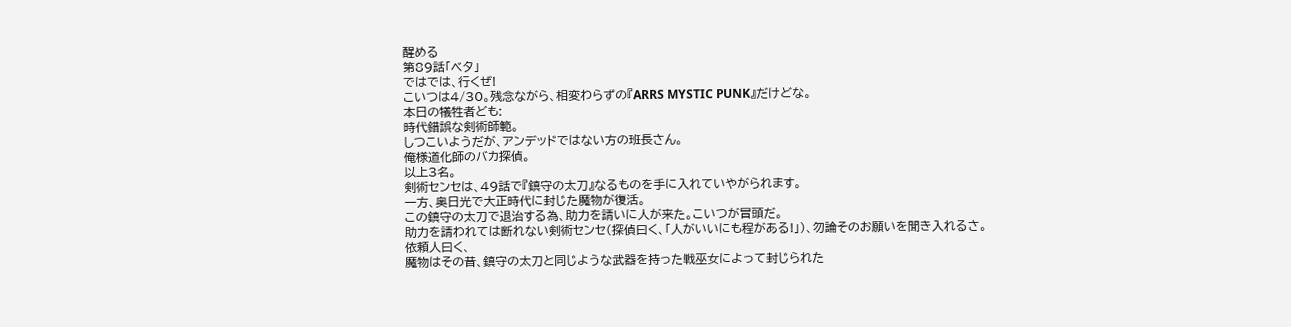醒める
第89話「ベタ」
ではでは、行くぜ!
こいつは4/30。残念ながら、相変わらずの『ARRS MYSTIC PUNK』だけどな。
本日の犠牲者ども:
時代錯誤な剣術師範。
しつこいようだが、アンデッドではない方の班長さん。
俺様道化師のバカ探偵。
以上3名。
剣術センセは、49話で『鎮守の太刀』なるものを手に入れていやがられます。
一方、奥日光で大正時代に封じた魔物が復活。
この鎮守の太刀で退治する為、助力を請いに人が来た。こいつが冒頭だ。
助力を請われては断れない剣術センセ(探偵曰く、「人がいいにも程がある!」)、勿論そのお願いを聞き入れるさ。
依頼人曰く、
魔物はその昔、鎮守の太刀と同じような武器を持った戦巫女によって封じられた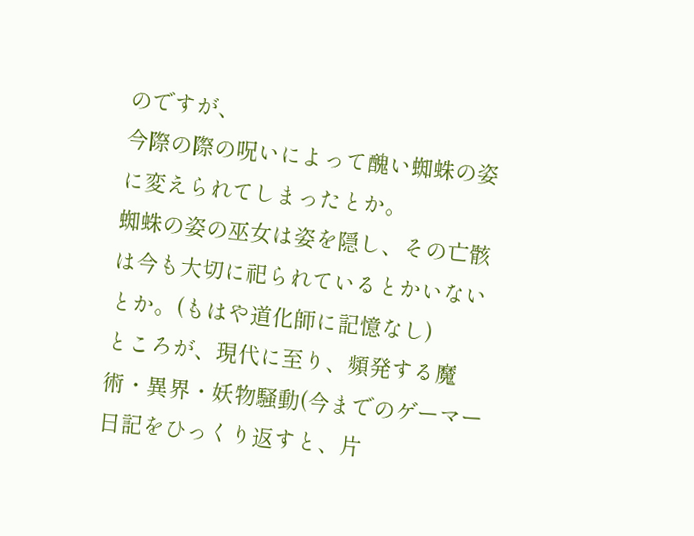のですが、
今際の際の呪いによって醜い蜘蛛の姿に変えられてしまったとか。
蜘蛛の姿の巫女は姿を隠し、その亡骸は今も大切に祀られているとかいないとか。(もはや道化師に記憶なし)
ところが、現代に至り、頻発する魔術・異界・妖物騒動(今までのゲーマー日記をひっくり返すと、片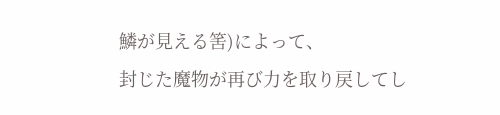鱗が見える筈)によって、
封じた魔物が再び力を取り戻してし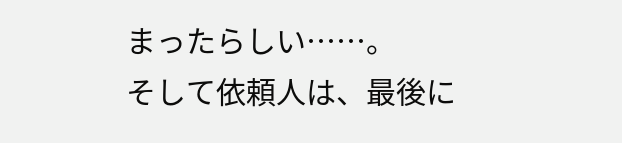まったらしい……。
そして依頼人は、最後に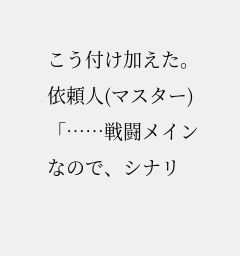こう付け加えた。
依頼人(マスター)「……戦闘メインなので、シナリ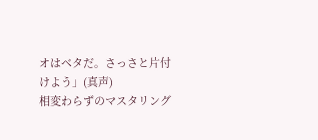オはベタだ。さっさと片付けよう」(真声)
相変わらずのマスタリング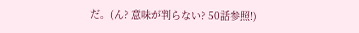だ。(ん? 意味が判らない? 50話参照!)